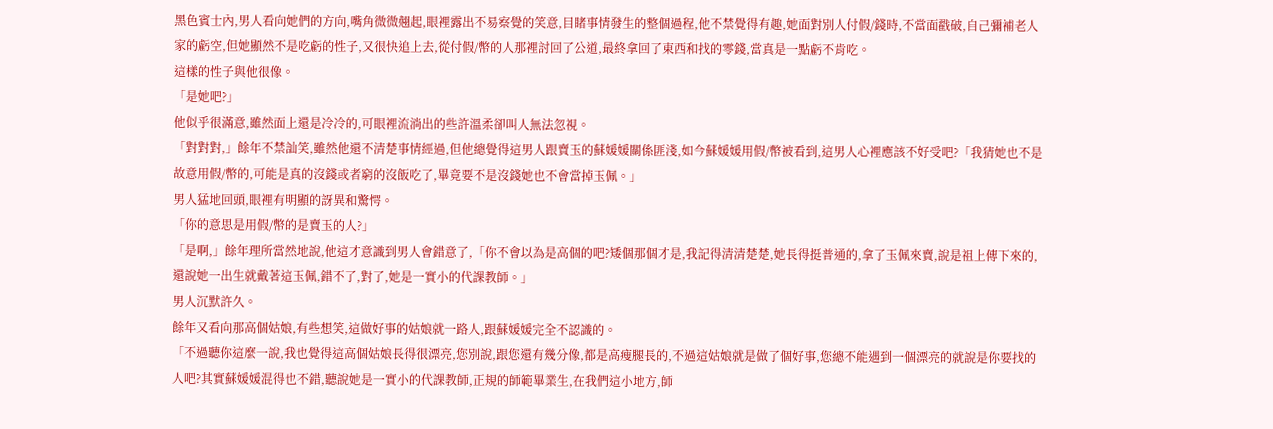黑色賓士內,男人看向她們的方向,嘴角微微翹起,眼裡露出不易察覺的笑意,目睹事情發生的整個過程,他不禁覺得有趣,她面對別人付假/錢時,不當面戳破,自己彌補老人家的虧空,但她顯然不是吃虧的性子,又很快追上去,從付假/幣的人那裡討回了公道,最終拿回了東西和找的零錢,當真是一點虧不肯吃。
這樣的性子與他很像。
「是她吧?」
他似乎很滿意,雖然面上還是冷冷的,可眼裡流淌出的些許溫柔卻叫人無法忽視。
「對對對,」餘年不禁訕笑,雖然他還不清楚事情經過,但他總覺得這男人跟賣玉的蘇媛媛關係匪淺,如今蘇媛媛用假/幣被看到,這男人心裡應該不好受吧?「我猜她也不是故意用假/幣的,可能是真的沒錢或者窮的沒飯吃了,畢竟要不是沒錢她也不會當掉玉佩。」
男人猛地回頭,眼裡有明顯的訝異和驚愕。
「你的意思是用假/幣的是賣玉的人?」
「是啊,」餘年理所當然地說,他這才意識到男人會錯意了,「你不會以為是高個的吧?矮個那個才是,我記得清清楚楚,她長得挺普通的,拿了玉佩來賣,說是祖上傳下來的,還說她一出生就戴著這玉佩,錯不了,對了,她是一實小的代課教師。」
男人沉默許久。
餘年又看向那高個姑娘,有些想笑,這做好事的姑娘就一路人,跟蘇媛媛完全不認識的。
「不過聽你這麼一說,我也覺得這高個姑娘長得很漂亮,您別說,跟您還有幾分像,都是高瘦腿長的,不過這姑娘就是做了個好事,您總不能遇到一個漂亮的就說是你要找的人吧?其實蘇媛媛混得也不錯,聽說她是一實小的代課教師,正規的師範畢業生,在我們這小地方,師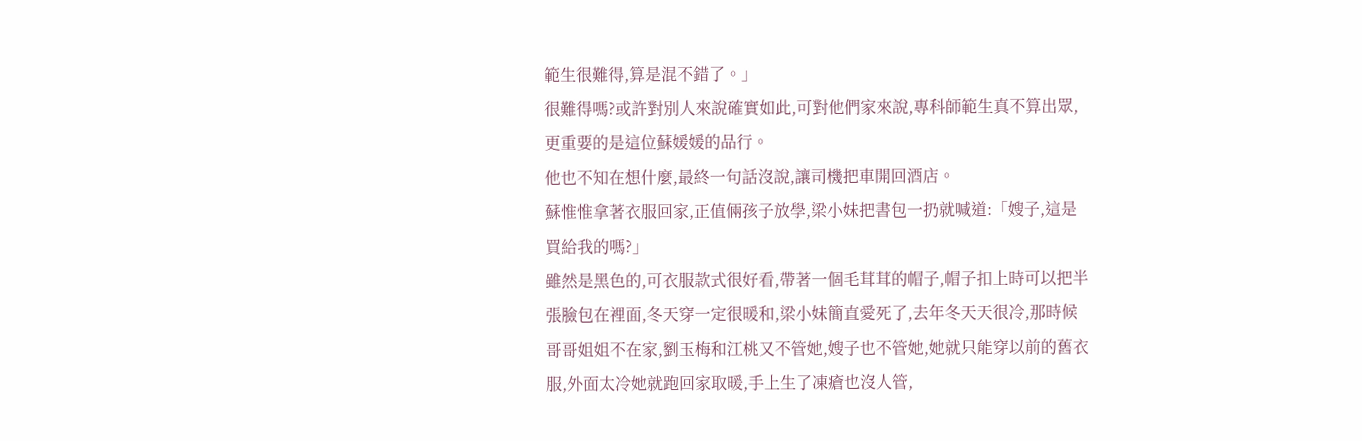範生很難得,算是混不錯了。」
很難得嗎?或許對別人來說確實如此,可對他們家來說,專科師範生真不算出眾,更重要的是這位蘇媛媛的品行。
他也不知在想什麼,最終一句話沒說,讓司機把車開回酒店。
蘇惟惟拿著衣服回家,正值倆孩子放學,梁小妹把書包一扔就喊道:「嫂子,這是買給我的嗎?」
雖然是黑色的,可衣服款式很好看,帶著一個毛茸茸的帽子,帽子扣上時可以把半張臉包在裡面,冬天穿一定很暖和,梁小妹簡直愛死了,去年冬天天很冷,那時候哥哥姐姐不在家,劉玉梅和江桃又不管她,嫂子也不管她,她就只能穿以前的舊衣服,外面太冷她就跑回家取暖,手上生了凍瘡也沒人管,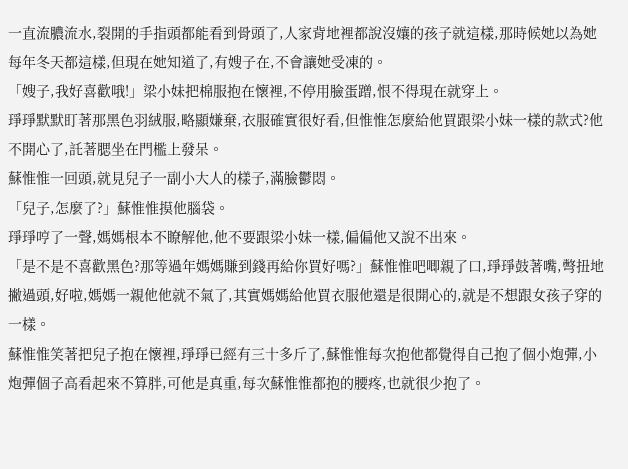一直流膿流水,裂開的手指頭都能看到骨頭了,人家背地裡都說沒孃的孩子就這樣,那時候她以為她每年冬天都這樣,但現在她知道了,有嫂子在,不會讓她受凍的。
「嫂子,我好喜歡哦!」梁小妹把棉服抱在懷裡,不停用臉蛋蹭,恨不得現在就穿上。
琤琤默默盯著那黑色羽絨服,略顯嫌棄,衣服確實很好看,但惟惟怎麼給他買跟梁小妹一樣的款式?他不開心了,託著腮坐在門檻上發呆。
蘇惟惟一回頭,就見兒子一副小大人的樣子,滿臉鬱悶。
「兒子,怎麼了?」蘇惟惟摸他腦袋。
琤琤哼了一聲,媽媽根本不瞭解他,他不要跟梁小妹一樣,偏偏他又說不出來。
「是不是不喜歡黑色?那等過年媽媽賺到錢再給你買好嗎?」蘇惟惟吧唧親了口,琤琤鼓著嘴,彆扭地撇過頭,好啦,媽媽一親他他就不氣了,其實媽媽給他買衣服他還是很開心的,就是不想跟女孩子穿的一樣。
蘇惟惟笑著把兒子抱在懷裡,琤琤已經有三十多斤了,蘇惟惟每次抱他都覺得自己抱了個小炮彈,小炮彈個子高看起來不算胖,可他是真重,每次蘇惟惟都抱的腰疼,也就很少抱了。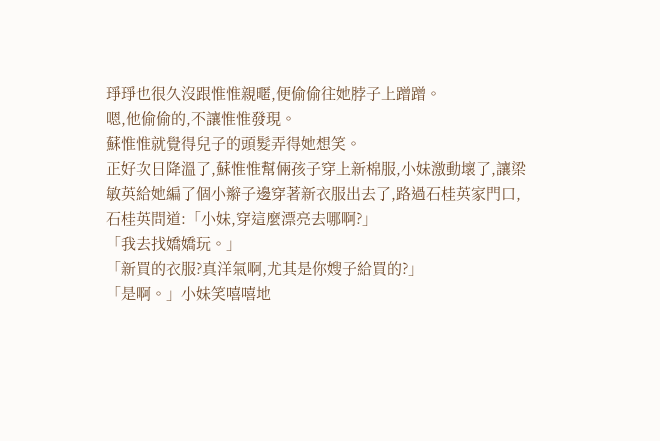琤琤也很久沒跟惟惟親暱,便偷偷往她脖子上蹭蹭。
嗯,他偷偷的,不讓惟惟發現。
蘇惟惟就覺得兒子的頭髮弄得她想笑。
正好次日降溫了,蘇惟惟幫倆孩子穿上新棉服,小妹激動壞了,讓梁敏英給她編了個小辮子邊穿著新衣服出去了,路過石桂英家門口,石桂英問道:「小妹,穿這麼漂亮去哪啊?」
「我去找嬌嬌玩。」
「新買的衣服?真洋氣啊,尤其是你嫂子給買的?」
「是啊。」小妹笑嘻嘻地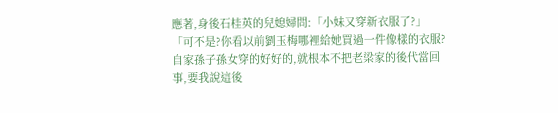應著,身後石桂英的兒媳婦問:「小妹又穿新衣服了?」
「可不是?你看以前劉玉梅哪裡給她買過一件像樣的衣服?自家孫子孫女穿的好好的,就根本不把老梁家的後代當回事,要我說這後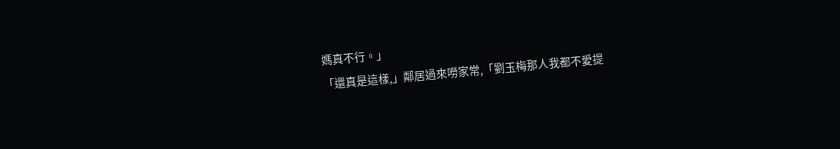媽真不行。」
「還真是這樣,」鄰居過來嘮家常,「劉玉梅那人我都不愛提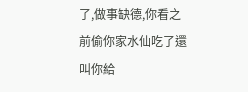了,做事缺德,你看之前偷你家水仙吃了還叫你給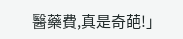醫藥費,真是奇葩!」